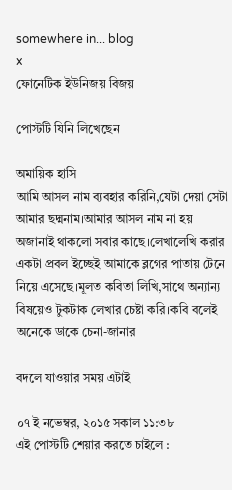somewhere in... blog
x
ফোনেটিক ইউনিজয় বিজয়

পোস্টটি যিনি লিখেছেন

অমায়িক হাসি
আমি আসল নাম ব্যবহার করিনি,যেটা দেয়া সেটা আমার ছদ্মনাম।আমার আসল নাম না হয় অজানাই থাকলো সবার কাছে।লেখালেখি করার একটা প্রবল ইচ্ছেই আমাকে ব্লগের পাতায় টেনে নিয়ে এসেছে।মূলত কবিতা লিখি,সাথে অন্যান্য বিষয়েও টুকটাক লেখার চেষ্টা করি।কবি বলেই অনেকে ডাকে চেনা-জানার

বদলে যাওয়ার সময় এটাই

০৭ ই নভেম্বর, ২০১৫ সকাল ১১:৩৮
এই পোস্টটি শেয়ার করতে চাইলে :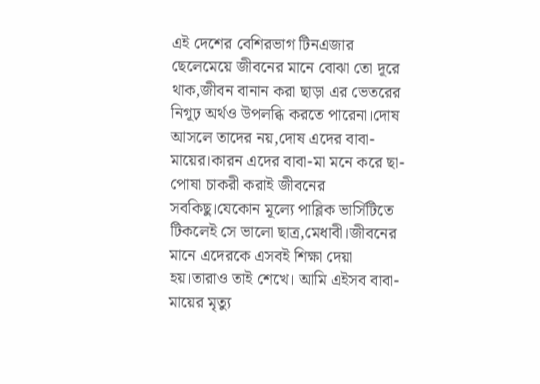এই দেশের বেশিরভাগ টিনএজার ছেলেমেয়ে জীবনের মানে বোঝা তো দূরে থাক,জীবন বানান করা ছাড়া এর ভেতরের নিগূঢ় অর্থও উপলব্ধি করতে পারেনা।দোষ আসলে তাদের নয়,দোষ এদের বাবা-মায়ের।কারন এদের বাবা-মা মনে করে ছা-পোষা চাকরী করাই জীবনের সবকিছু।যেকোন মূল্যে পাব্লিক ভার্সিটিতে টিকলেই সে ভালো ছাত্র,মেধাবী।জীবনের মানে এদেরকে এসবই শিক্ষা দেয়া হয়।তারাও তাই শেখে। আমি এইসব বাবা-মায়ের মৃত্যু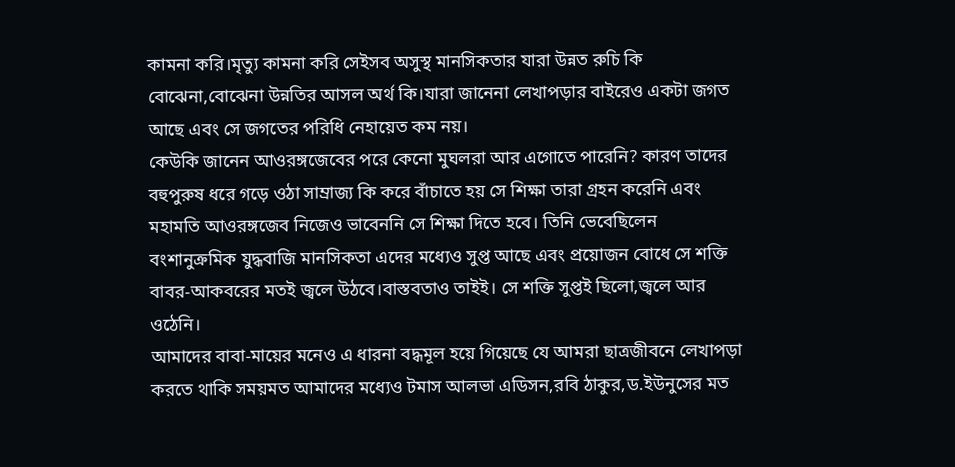কামনা করি।মৃত্যু কামনা করি সেইসব অসুস্থ মানসিকতার যারা উন্নত রুচি কি বোঝেনা,বোঝেনা উন্নতির আসল অর্থ কি।যারা জানেনা লেখাপড়ার বাইরেও একটা জগত আছে এবং সে জগতের পরিধি নেহায়েত কম নয়।
কেউকি জানেন আওরঙ্গজেবের পরে কেনো মুঘলরা আর এগোতে পারেনি? কারণ তাদের বহুপুরুষ ধরে গড়ে ওঠা সাম্রাজ্য কি করে বাঁচাতে হয় সে শিক্ষা তারা গ্রহন করেনি এবং মহামতি আওরঙ্গজেব নিজেও ভাবেননি সে শিক্ষা দিতে হবে। তিনি ভেবেছিলেন বংশানুক্রমিক যুদ্ধবাজি মানসিকতা এদের মধ্যেও সুপ্ত আছে এবং প্রয়োজন বোধে সে শক্তি বাবর-আকবরের মতই জ্বলে উঠবে।বাস্তবতাও তাইই। সে শক্তি সুপ্তই ছিলো,জ্বলে আর ওঠেনি।
আমাদের বাবা-মায়ের মনেও এ ধারনা বদ্ধমূল হয়ে গিয়েছে যে আমরা ছাত্রজীবনে লেখাপড়া করতে থাকি সময়মত আমাদের মধ্যেও টমাস আলভা এডিসন,রবি ঠাকুর,ড.ইউনুসের মত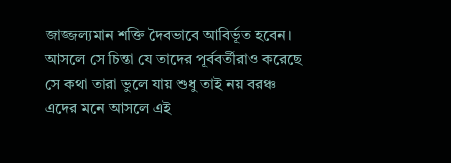জাজ্জল্যমান শক্তি দৈবভাবে আবির্ভূত হবেন। আসলে সে চিন্তা যে তাদের পূর্ববর্তীরাও করেছে সে কথা তারা ভুলে যায় শুধু তাই নয় বরঞ্চ এদের মনে আসলে এই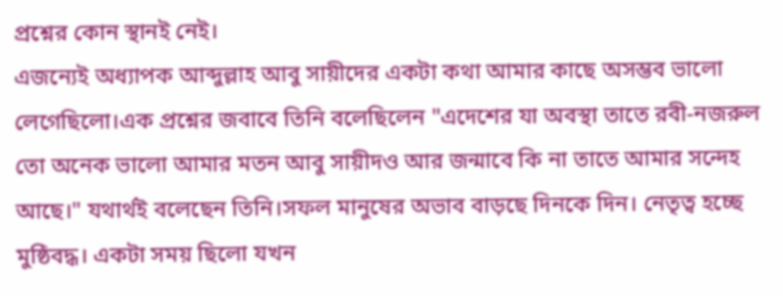প্রশ্নের কোন স্থানই নেই।
এজন্যেই অধ্যাপক আব্দুল্লাহ আবু সায়ীদের একটা কথা আমার কাছে অসম্ভব ভালো লেগেছিলো।এক প্রশ্নের জবাবে তিনি বলেছিলেন "এদেশের যা অবস্থা তাতে রবী-নজরুল তো অনেক ভালো আমার মতন আবু সায়ীদও আর জন্মাবে কি না তাতে আমার সন্দেহ আছে।" যথার্থই বলেছেন তিনি।সফল মানুষের অভাব বাড়ছে দিনকে দিন। নেতৃত্ব হচ্ছে মুষ্ঠিবদ্ধ। একটা সময় ছিলো যখন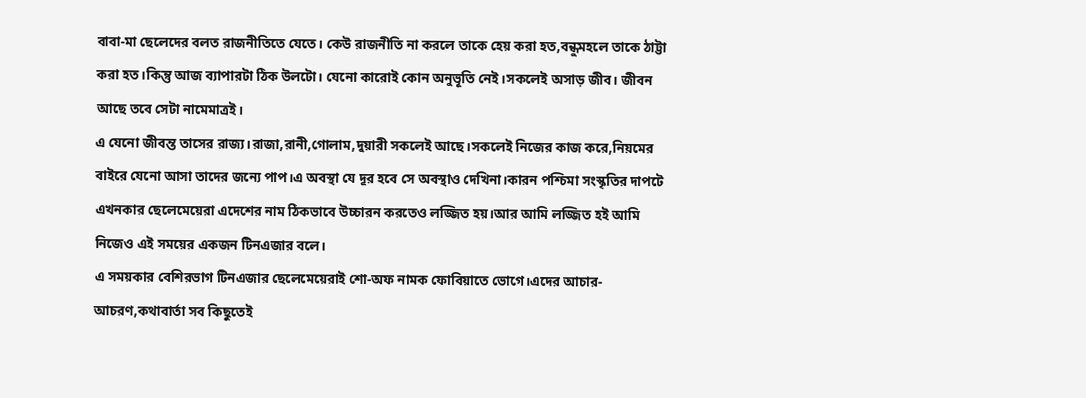বাবা-মা ছেলেদের বলত রাজনীতিতে যেতে। কেউ রাজনীতি না করলে তাকে হেয় করা হত,বন্ধুমহলে তাকে ঠাট্টা করা হত।কিন্তু আজ ব্যাপারটা ঠিক উলটো। যেনো কারোই কোন অনুভূতি নেই।সকলেই অসাড় জীব। জীবন আছে তবে সেটা নামেমাত্রই।
এ যেনো জীবন্ত তাসের রাজ্য।রাজা,রানী,গোলাম,দুয়ারী সকলেই আছে।সকলেই নিজের কাজ করে,নিয়মের বাইরে যেনো আসা তাদের জন্যে পাপ।এ অবস্থা যে দূর হবে সে অবস্থাও দেখিনা।কারন পশ্চিমা সংস্কৃতির দাপটে এখনকার ছেলেমেয়েরা এদেশের নাম ঠিকভাবে উচ্চারন করতেও লজ্জিত হয়।আর আমি লজ্জিত হই আমি নিজেও এই সময়ের একজন টিনএজার বলে।
এ সময়কার বেশিরভাগ টিনএজার ছেলেমেয়েরাই শো-অফ নামক ফোবিয়াতে ভোগে।এদের আচার-আচরণ,কথাবার্তা সব কিছুতেই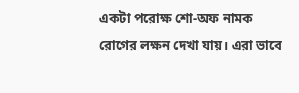একটা পরোক্ষ শো-অফ নামক রোগের লক্ষন দেখা যায়। এরা ভাবে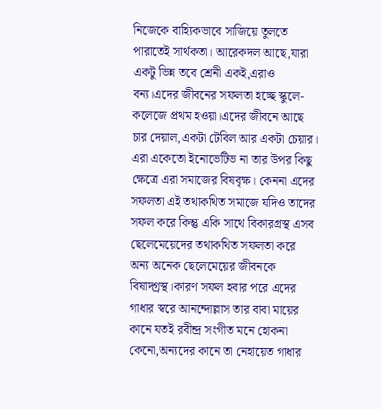নিজেকে বাহ্যিকভাবে সাজিয়ে তুলতে পারাতেই সার্থকতা। আরেকদল আছে,যারা একটু ভিন্ন তবে শ্রেনী একই,এরাও বন্য।এদের জীবনের সফলতা হচ্ছে স্কুলে-কলেজে প্রথম হওয়া।এদের জীবনে আছে চার দেয়াল,একটা টেবিল আর একটা চেয়ার। এরা একেতো ইনোভেটিভ না তার উপর কিছু ক্ষেত্রে এরা সমাজের বিষবৃক্ষ। কেননা এদের সফলতা এই তথাকথিত সমাজে যদিও তাদের সফল করে কিন্তু একি সাথে বিকারগ্রস্থ এসব ছেলেমেয়েদের তথাকথিত সফলতা করে অন্য অনেক ছেলেমেয়ের জীবনকে বিষাদ্গ্রস্থ।কারণ সফল হবার পরে এদের গাধার স্বরে আনন্দোল্লাস তার বাবা মায়ের কানে যতই রবীন্দ্র সংগীত মনে হোকনা কেনো,অন্যদের কানে তা নেহায়েত গাধার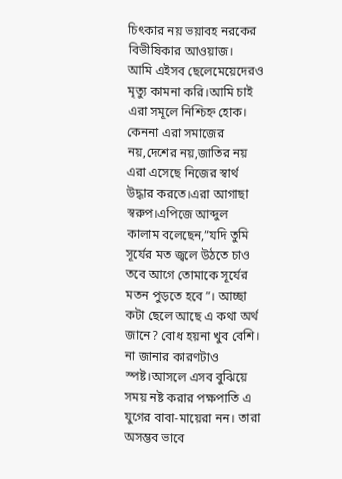চিৎকার নয় ভয়াবহ নরকের বিভীষিকার আওয়াজ।
আমি এইসব ছেলেমেয়েদেরও মৃত্যু কামনা করি।আমি চাই এরা সমূলে নিশ্চিহ্ন হোক। কেননা এরা সমাজের নয়,দেশের নয়,জাতির নয় এরা এসেছে নিজের স্বার্থ উদ্ধার করতে।এরা আগাছা স্বরুপ।এপিজে আব্দুল কালাম বলেছেন,”যদি তুমি সূর্যের মত জ্বলে উঠতে চাও তবে আগে তোমাকে সূর্যের মতন পুড়তে হবে”। আচ্ছা কটা ছেলে আছে এ কথা অর্থ জানে? বোধ হয়না খুব বেশি। না জানার কারণটাও স্পষ্ট।আসলে এসব বুঝিয়ে সময় নষ্ট করার পক্ষপাতি এ যুগের বাবা-মায়েরা নন। তারা অসম্ভব ভাবে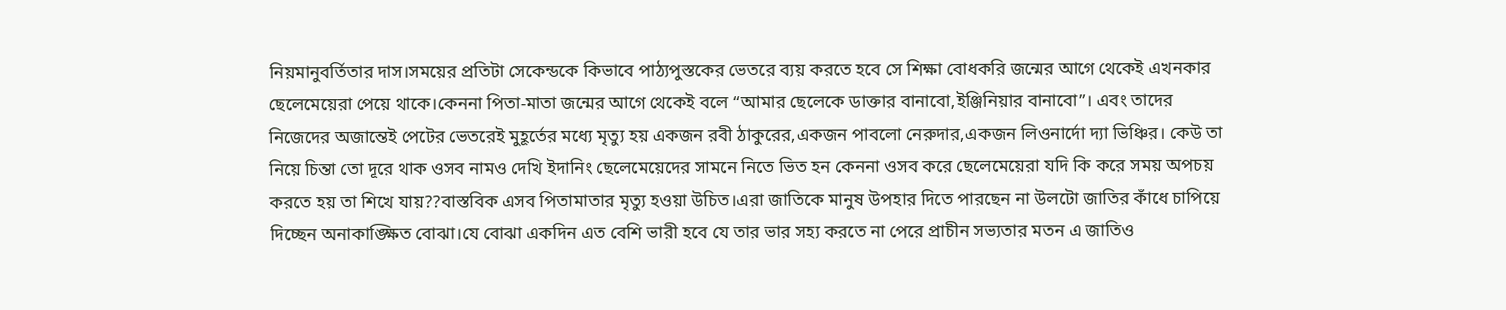নিয়মানুবর্তিতার দাস।সময়ের প্রতিটা সেকেন্ডকে কিভাবে পাঠ্যপুস্তকের ভেতরে ব্যয় করতে হবে সে শিক্ষা বোধকরি জন্মের আগে থেকেই এখনকার ছেলেমেয়েরা পেয়ে থাকে।কেননা পিতা-মাতা জন্মের আগে থেকেই বলে “আমার ছেলেকে ডাক্তার বানাবো,ইঞ্জিনিয়ার বানাবো”। এবং তাদের নিজেদের অজান্তেই পেটের ভেতরেই মুহূর্তের মধ্যে মৃত্যু হয় একজন রবী ঠাকুরের,একজন পাবলো নেরুদার,একজন লিওনার্দো দ্যা ভিঞ্চির। কেউ তা নিয়ে চিন্তা তো দূরে থাক ওসব নামও দেখি ইদানিং ছেলেমেয়েদের সামনে নিতে ভিত হন কেননা ওসব করে ছেলেমেয়েরা যদি কি করে সময় অপচয় করতে হয় তা শিখে যায়??বাস্তবিক এসব পিতামাতার মৃত্যু হওয়া উচিত।এরা জাতিকে মানুষ উপহার দিতে পারছেন না উলটো জাতির কাঁধে চাপিয়ে দিচ্ছেন অনাকাঙ্ক্ষিত বোঝা।যে বোঝা একদিন এত বেশি ভারী হবে যে তার ভার সহ্য করতে না পেরে প্রাচীন সভ্যতার মতন এ জাতিও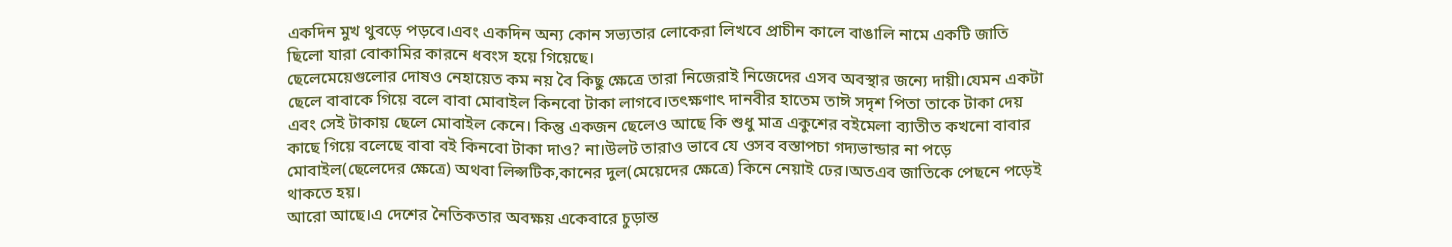একদিন মুখ থুবড়ে পড়বে।এবং একদিন অন্য কোন সভ্যতার লোকেরা লিখবে প্রাচীন কালে বাঙালি নামে একটি জাতি ছিলো যারা বোকামির কারনে ধবংস হয়ে গিয়েছে।
ছেলেমেয়েগুলোর দোষও নেহায়েত কম নয় বৈ কিছু ক্ষেত্রে তারা নিজেরাই নিজেদের এসব অবস্থার জন্যে দায়ী।যেমন একটা ছেলে বাবাকে গিয়ে বলে বাবা মোবাইল কিনবো টাকা লাগবে।তৎক্ষণাৎ দানবীর হাতেম তাঈ সদৃশ পিতা তাকে টাকা দেয় এবং সেই টাকায় ছেলে মোবাইল কেনে। কিন্তু একজন ছেলেও আছে কি শুধু মাত্র একুশের বইমেলা ব্যাতীত কখনো বাবার কাছে গিয়ে বলেছে বাবা বই কিনবো টাকা দাও? না।উলট তারাও ভাবে যে ওসব বস্তাপচা গদ্যভান্ডার না পড়ে মোবাইল(ছেলেদের ক্ষেত্রে) অথবা লিপ্সটিক,কানের দুল(মেয়েদের ক্ষেত্রে) কিনে নেয়াই ঢের।অতএব জাতিকে পেছনে পড়েই থাকতে হয়।
আরো আছে।এ দেশের নৈতিকতার অবক্ষয় একেবারে চুড়ান্ত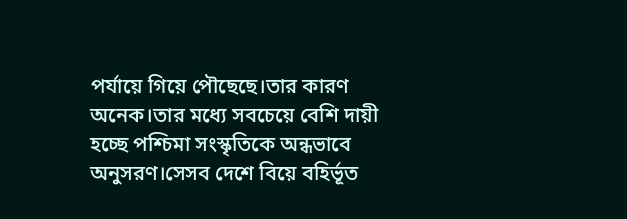পর্যায়ে গিয়ে পৌছেছে।তার কারণ অনেক।তার মধ্যে সবচেয়ে বেশি দায়ী হচ্ছে পশ্চিমা সংস্কৃতিকে অন্ধভাবে অনুসরণ।সেসব দেশে বিয়ে বহির্ভূত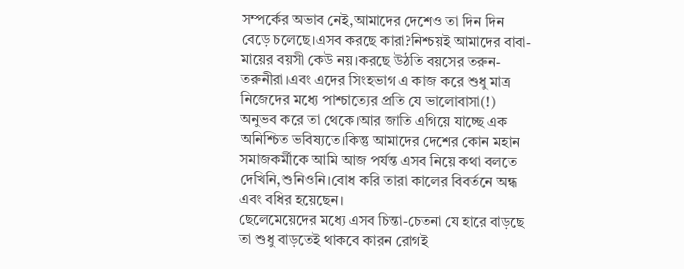সম্পর্কের অভাব নেই,আমাদের দেশেও তা দিন দিন বেড়ে চলেছে।এসব করছে কারা?নিশ্চয়ই আমাদের বাবা-মায়ের বয়সী কেউ নয়।করছে উঠতি বয়সের তরুন-তরুনীরা।এবং এদের সিংহভাগ এ কাজ করে শুধু মাত্র নিজেদের মধ্যে পাশ্চাত্যের প্রতি যে ভালোবাসা(!) অনুভব করে তা থেকে।আর জাতি এগিয়ে যাচ্ছে এক অনিশ্চিত ভবিষ্যতে।কিন্তু আমাদের দেশের কোন মহান সমাজকর্মীকে আমি আজ পর্যন্ত এসব নিয়ে কথা বলতে দেখিনি,শুনিওনি।বোধ করি তারা কালের বিবর্তনে অন্ধ এবং বধির হয়েছেন।
ছেলেমেয়েদের মধ্যে এসব চিন্তা-চেতনা যে হারে বাড়ছে তা শুধু বাড়তেই থাকবে কারন রোগই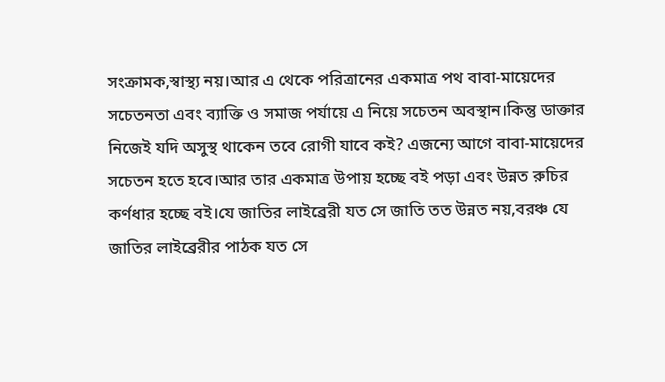সংক্রামক,স্বাস্থ্য নয়।আর এ থেকে পরিত্রানের একমাত্র পথ বাবা-মায়েদের সচেতনতা এবং ব্যাক্তি ও সমাজ পর্যায়ে এ নিয়ে সচেতন অবস্থান।কিন্তু ডাক্তার নিজেই যদি অসুস্থ থাকেন তবে রোগী যাবে কই? এজন্যে আগে বাবা-মায়েদের সচেতন হতে হবে।আর তার একমাত্র উপায় হচ্ছে বই পড়া এবং উন্নত রুচির কর্ণধার হচ্ছে বই।যে জাতির লাইব্রেরী যত সে জাতি তত উন্নত নয়,বরঞ্চ যে জাতির লাইব্রেরীর পাঠক যত সে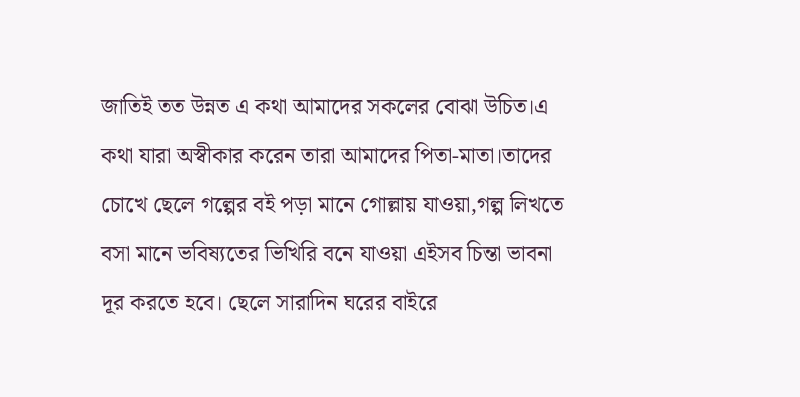জাতিই তত উন্নত এ কথা আমাদের সকলের বোঝা উচিত।এ কথা যারা অস্বীকার করেন তারা আমাদের পিতা-মাতা।তাদের চোখে ছেলে গল্পের বই পড়া মানে গোল্লায় যাওয়া,গল্প লিখতে বসা মানে ভবিষ্যতের ভিখিরি বনে যাওয়া এইসব চিন্তা ভাবনা দূর করতে হবে। ছেলে সারাদিন ঘরের বাইরে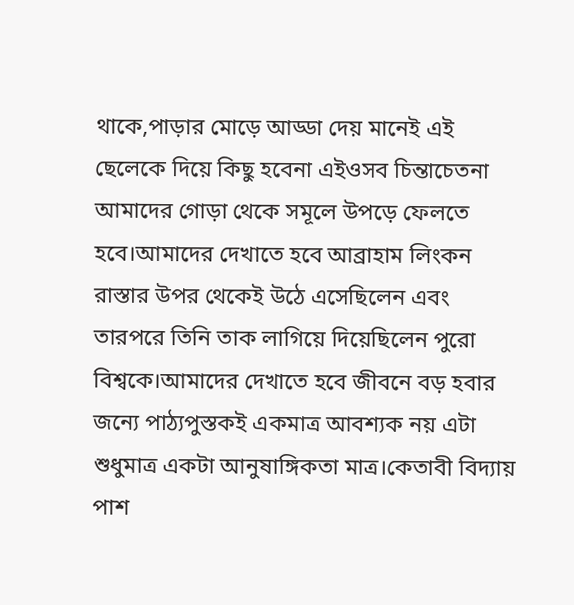থাকে,পাড়ার মোড়ে আড্ডা দেয় মানেই এই ছেলেকে দিয়ে কিছু হবেনা এইওসব চিন্তাচেতনা আমাদের গোড়া থেকে সমূলে উপড়ে ফেলতে হবে।আমাদের দেখাতে হবে আব্রাহাম লিংকন রাস্তার উপর থেকেই উঠে এসেছিলেন এবং তারপরে তিনি তাক লাগিয়ে দিয়েছিলেন পুরো বিশ্বকে।আমাদের দেখাতে হবে জীবনে বড় হবার জন্যে পাঠ্যপুস্তকই একমাত্র আবশ্যক নয় এটা শুধুমাত্র একটা আনুষাঙ্গিকতা মাত্র।কেতাবী বিদ্যায় পাশ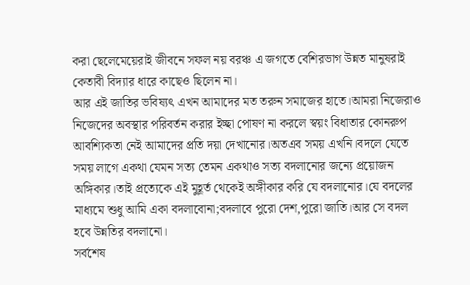করা ছেলেমেয়েরাই জীবনে সফল নয় বরঞ্চ এ জগতে বেশিরভাগ উন্নত মানুষরাই কেতাবী বিদ্যার ধারে কাছেও ছিলেন না।
আর এই জাতির ভবিষ্যৎ এখন আমাদের মত তরুন সমাজের হাতে।আমরা নিজেরাও নিজেদের অবস্থার পরিবর্তন করার ইচ্ছা পোষণ না করলে স্বয়ং বিধাতার কোনরুপ আবশ্যিকতা নেই আমাদের প্রতি দয়া দেখানোর।অতএব সময় এখনি।বদলে যেতে সময় লাগে একথা যেমন সত্য তেমন একথাও সত্য বদলানোর জন্যে প্রয়োজন অঙ্গিকার।তাই প্রত্যেকে এই মুহূর্ত থেকেই অঙ্গীকার করি যে বদলানোর।যে বদলের মাধ্যমে শুধু আমি একা বদলাবোনা;বদলাবে পুরো দেশ,পুরো জাতি।আর সে বদল হবে উন্নতির বদলানো।
সর্বশেষ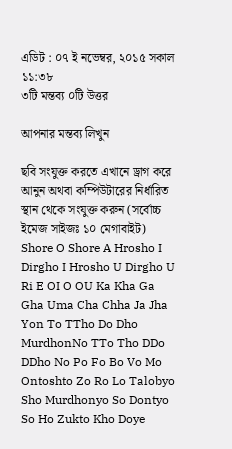এডিট : ০৭ ই নভেম্বর, ২০১৫ সকাল ১১:৩৮
৩টি মন্তব্য ০টি উত্তর

আপনার মন্তব্য লিখুন

ছবি সংযুক্ত করতে এখানে ড্রাগ করে আনুন অথবা কম্পিউটারের নির্ধারিত স্থান থেকে সংযুক্ত করুন (সর্বোচ্চ ইমেজ সাইজঃ ১০ মেগাবাইট)
Shore O Shore A Hrosho I Dirgho I Hrosho U Dirgho U Ri E OI O OU Ka Kha Ga Gha Uma Cha Chha Ja Jha Yon To TTho Do Dho MurdhonNo TTo Tho DDo DDho No Po Fo Bo Vo Mo Ontoshto Zo Ro Lo Talobyo Sho Murdhonyo So Dontyo So Ho Zukto Kho Doye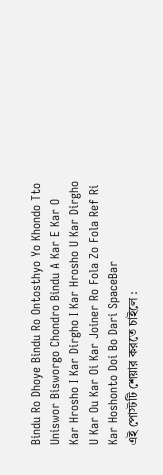Bindu Ro Dhoye Bindu Ro Ontosthyo Yo Khondo Tto Uniswor Bisworgo Chondro Bindu A Kar E Kar O Kar Hrosho I Kar Dirgho I Kar Hrosho U Kar Dirgho U Kar Ou Kar Oi Kar Joiner Ro Fola Zo Fola Ref Ri Kar Hoshonto Doi Bo Dari SpaceBar
এই পোস্টটি শেয়ার করতে চাইলে :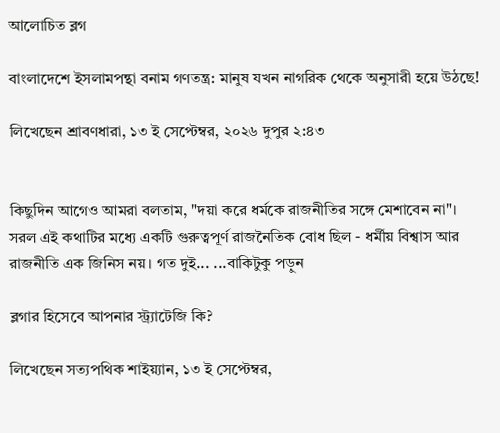আলোচিত ব্লগ

বাংলাদেশে ইসলামপন্থা বনাম গণতন্ত্র: মানুষ যখন নাগরিক থেকে অনুসারী হয়ে উঠছে!

লিখেছেন শ্রাবণধারা, ১৩ ই সেপ্টেম্বর, ২০২৬ দুপুর ২:৪৩


কিছুদিন আগেও আমরা বলতাম, "দয়া করে ধর্মকে রাজনীতির সঙ্গে মেশাবেন না"। সরল এই কথাটির মধ্যে একটি গুরুত্বপূর্ণ রাজনৈতিক বোধ ছিল - ধর্মীয় বিশ্বাস আর রাজনীতি এক জিনিস নয়। গত দুই... ...বাকিটুকু পড়ুন

ব্লগার হিসেবে আপনার স্ট্র্যাটেজি কি?

লিখেছেন সত্যপথিক শাইয়্যান, ১৩ ই সেপ্টেম্বর,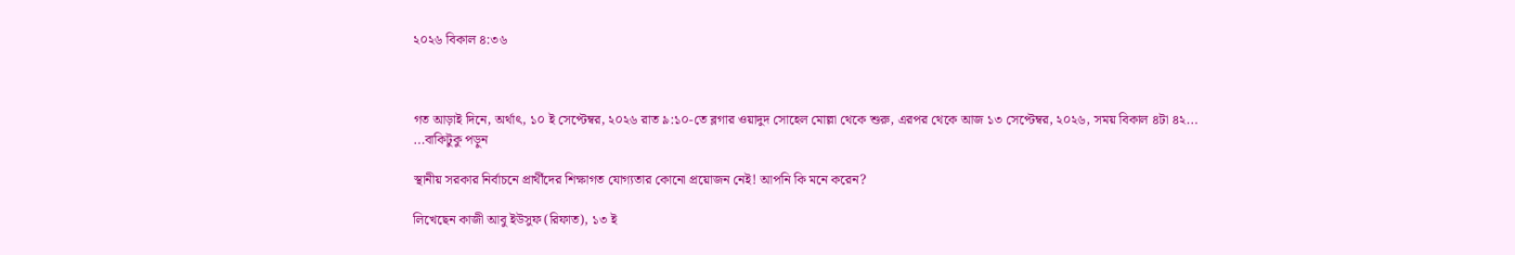২০২৬ বিকাল ৪:৩৬



গত আড়াই দিনে, অর্থাৎ, ১০ ই সেপ্টেম্বর, ২০২৬ রাত ৯:১০-তে ব্লগার ওয়াদুদ সোহেল মোল্লা থেকে শুরু, এরপর থেকে আজ ১৩ সেপ্টেম্বর, ২০২৬, সময় বিকাল ৪টা ৪২... ...বাকিটুকু পড়ুন

স্থানীয় সরকার নির্বাচনে প্রার্থীদের শিক্ষাগত যোগ্যতার কোনো প্রয়োজন নেই! আপনি কি মনে করেন?

লিখেছেন কাজী আবু ইউসুফ (রিফাত), ১৩ ই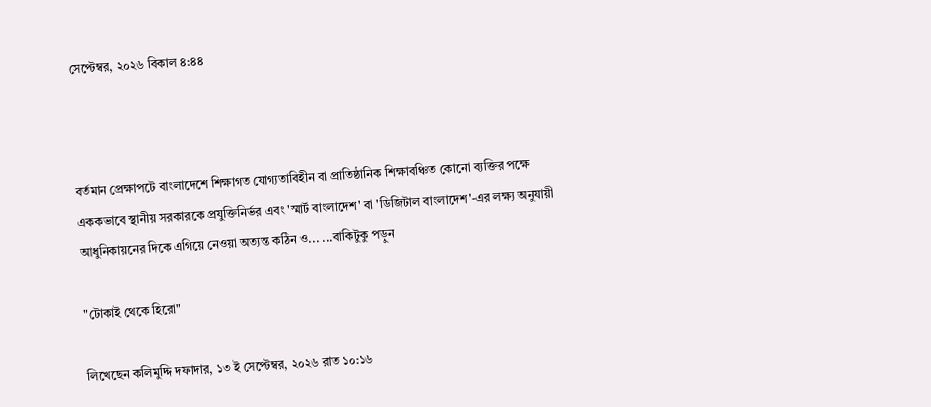সেপ্টেম্বর, ২০২৬ বিকাল ৪:৪৪



বর্তমান প্রেক্ষাপটে বাংলাদেশে শিক্ষাগত যোগ্যতাবিহীন বা প্রাতিষ্ঠানিক শিক্ষাবঞ্চিত কোনো ব্যক্তির পক্ষে এককভাবে স্থানীয় সরকারকে প্রযুক্তিনির্ভর এবং 'স্মার্ট বাংলাদেশ' বা 'ডিজিটাল বাংলাদেশ'-এর লক্ষ্য অনুযায়ী আধুনিকায়নের দিকে এগিয়ে নেওয়া অত্যন্ত কঠিন ও... ...বাকিটুকু পড়ুন

"টোকাই থেকে হিরো"

লিখেছেন কলিমুদ্দি দফাদার, ১৩ ই সেপ্টেম্বর, ২০২৬ রাত ১০:১৬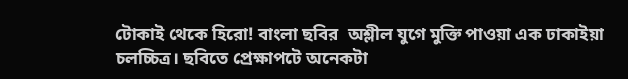টোকাই থেকে হিরো! বাংলা ছবির  অশ্লীল যুগে মুক্তি পাওয়া এক ঢাকাইয়া চলচ্চিত্র। ছবিতে প্রেক্ষাপটে অনেকটা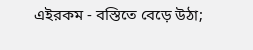এইরকম - বস্তিতে বেড়ে উঠা;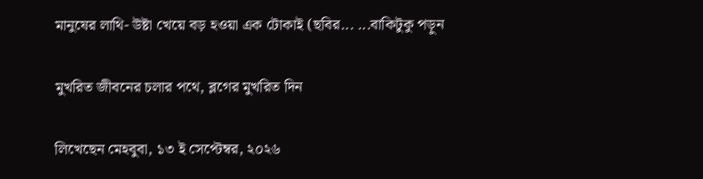মানুষের লাথি- উষ্টা খেয়ে বড় হওয়া এক টোকাই (ছবির... ...বাকিটুকু পড়ুন

মুখরিত জীবনের চলার পথে, ব্লগের মুখরিত দিন

লিখেছেন মেহবুবা, ১৩ ই সেপ্টেম্বর, ২০২৬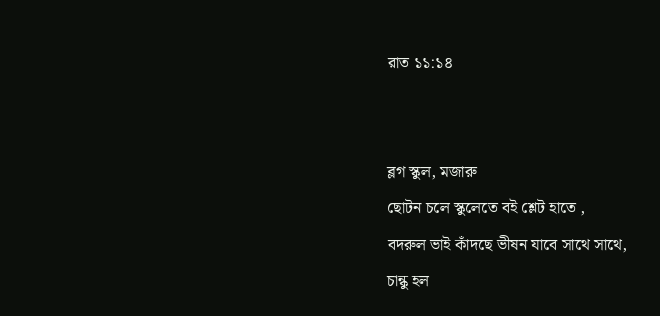রাত ১১:১৪


ব্লগ স্কুল, মজারু
ছোটন চলে স্কুলেতে বই শ্লেট হাতে ,
বদরুল ভাই কাঁদছে ভীষন যাবে সাথে সাথে,
চান্কু হল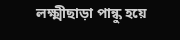লক্ষ্মীছাড়া পান্কু হয়ে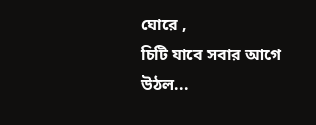ঘোরে ,
চিটি যাবে সবার আগে উঠল...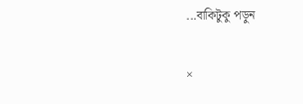...বাকিটুকু পড়ুন

×